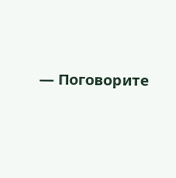— Поговорите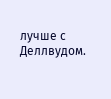лучше с Деллвудом.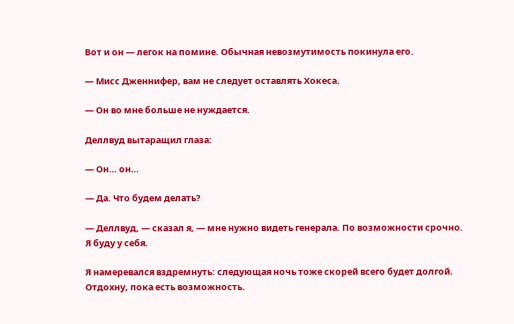Вот и он — легок на помине. Обычная невозмутимость покинула его.

— Мисс Дженнифер, вам не следует оставлять Хокеса.

— Он во мне больше не нуждается.

Деллвуд вытаращил глаза:

— Он… он…

— Да. Что будем делать?

— Деллвуд, — сказал я, — мне нужно видеть генерала. По возможности срочно. Я буду у себя.

Я намеревался вздремнуть: следующая ночь тоже скорей всего будет долгой. Отдохну, пока есть возможность.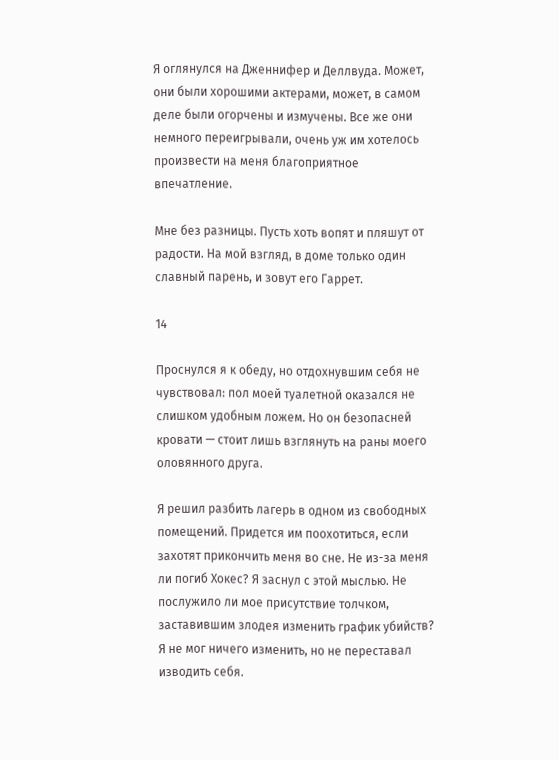Я оглянулся на Дженнифер и Деллвуда. Может, они были хорошими актерами, может, в самом деле были огорчены и измучены. Все же они немного переигрывали, очень уж им хотелось произвести на меня благоприятное впечатление.

Мне без разницы. Пусть хоть вопят и пляшут от радости. На мой взгляд, в доме только один славный парень, и зовут его Гаррет.

14

Проснулся я к обеду, но отдохнувшим себя не чувствовал: пол моей туалетной оказался не слишком удобным ложем. Но он безопасней кровати — стоит лишь взглянуть на раны моего оловянного друга.

Я решил разбить лагерь в одном из свободных помещений. Придется им поохотиться, если захотят прикончить меня во сне. Не из-за меня ли погиб Хокес? Я заснул с этой мыслью. Не послужило ли мое присутствие толчком, заставившим злодея изменить график убийств? Я не мог ничего изменить, но не переставал изводить себя.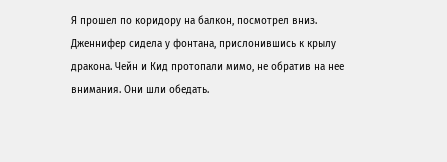Я прошел по коридору на балкон, посмотрел вниз. Дженнифер сидела у фонтана, прислонившись к крылу дракона. Чейн и Кид протопали мимо, не обратив на нее внимания. Они шли обедать.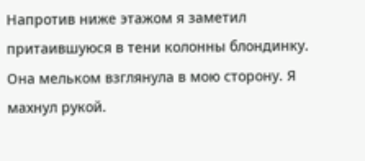Напротив ниже этажом я заметил притаившуюся в тени колонны блондинку. Она мельком взглянула в мою сторону. Я махнул рукой.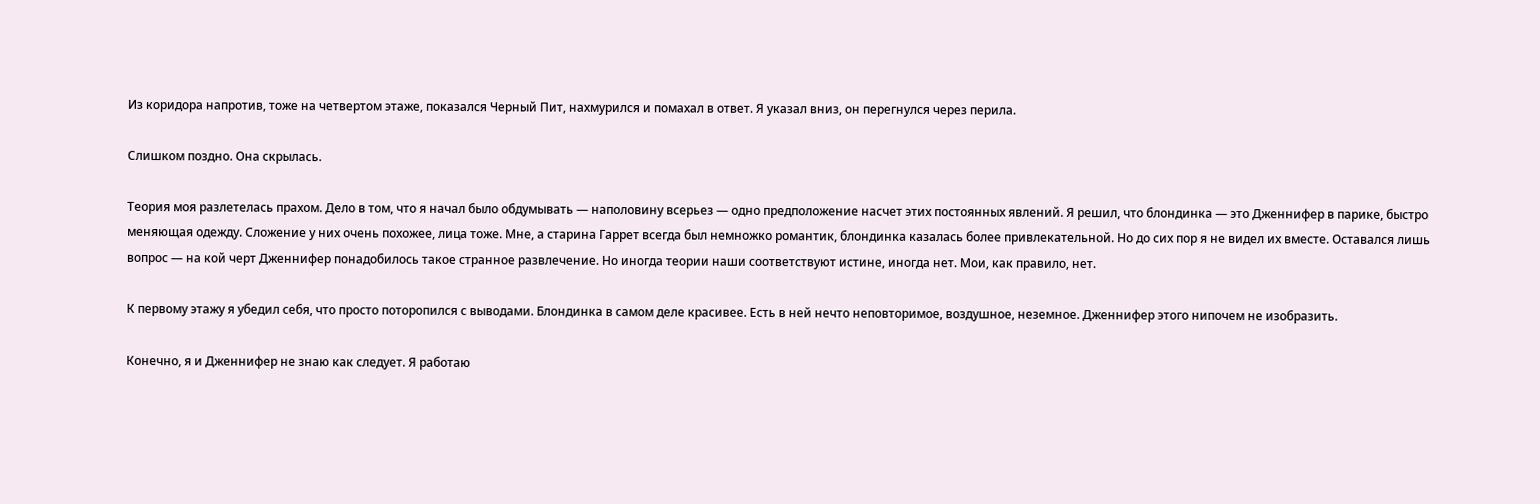Из коридора напротив, тоже на четвертом этаже, показался Черный Пит, нахмурился и помахал в ответ. Я указал вниз, он перегнулся через перила.

Слишком поздно. Она скрылась.

Теория моя разлетелась прахом. Дело в том, что я начал было обдумывать — наполовину всерьез — одно предположение насчет этих постоянных явлений. Я решил, что блондинка — это Дженнифер в парике, быстро меняющая одежду. Сложение у них очень похожее, лица тоже. Мне, а старина Гаррет всегда был немножко романтик, блондинка казалась более привлекательной. Но до сих пор я не видел их вместе. Оставался лишь вопрос — на кой черт Дженнифер понадобилось такое странное развлечение. Но иногда теории наши соответствуют истине, иногда нет. Мои, как правило, нет.

К первому этажу я убедил себя, что просто поторопился с выводами. Блондинка в самом деле красивее. Есть в ней нечто неповторимое, воздушное, неземное. Дженнифер этого нипочем не изобразить.

Конечно, я и Дженнифер не знаю как следует. Я работаю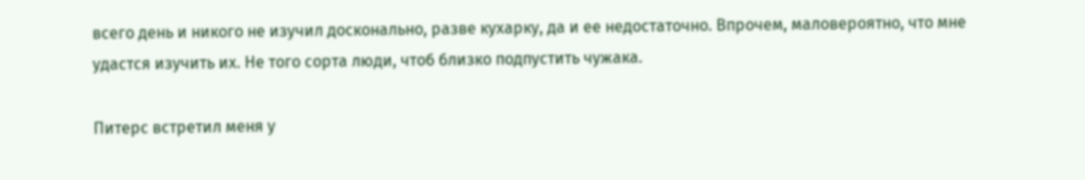всего день и никого не изучил досконально, разве кухарку, да и ее недостаточно. Впрочем, маловероятно, что мне удастся изучить их. Не того сорта люди, чтоб близко подпустить чужака.

Питерс встретил меня у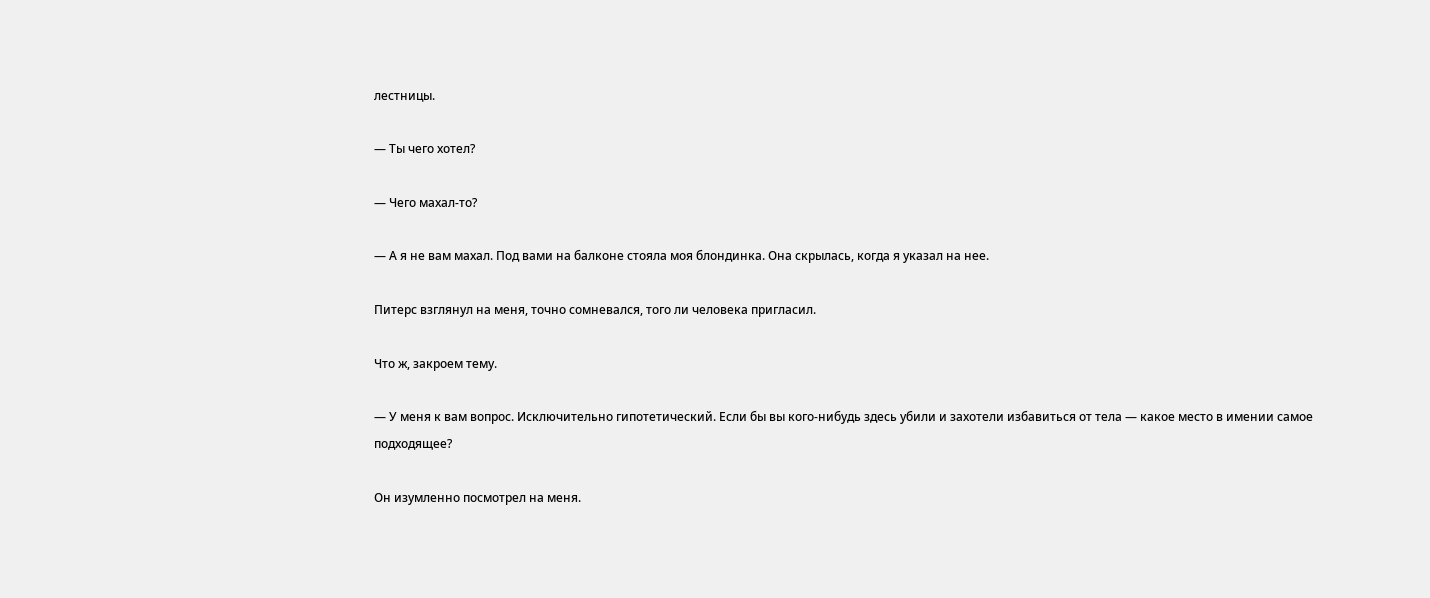лестницы.

— Ты чего хотел?

— Чего махал-то?

— А я не вам махал. Под вами на балконе стояла моя блондинка. Она скрылась, когда я указал на нее.

Питерс взглянул на меня, точно сомневался, того ли человека пригласил.

Что ж, закроем тему.

— У меня к вам вопрос. Исключительно гипотетический. Если бы вы кого-нибудь здесь убили и захотели избавиться от тела — какое место в имении самое подходящее?

Он изумленно посмотрел на меня.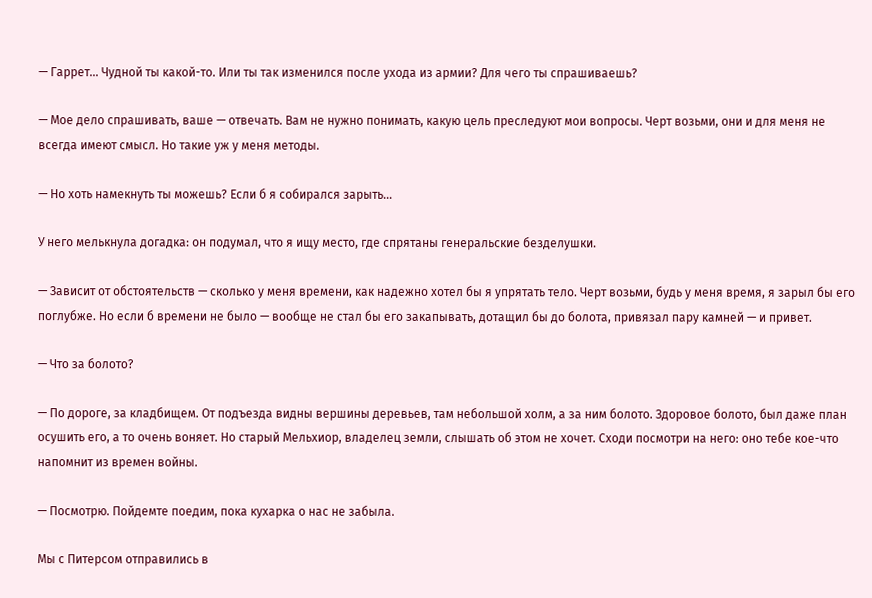— Гаррет… Чудной ты какой-то. Или ты так изменился после ухода из армии? Для чего ты спрашиваешь?

— Мое дело спрашивать, ваше — отвечать. Вам не нужно понимать, какую цель преследуют мои вопросы. Черт возьми, они и для меня не всегда имеют смысл. Но такие уж у меня методы.

— Но хоть намекнуть ты можешь? Если б я собирался зарыть…

У него мелькнула догадка: он подумал, что я ищу место, где спрятаны генеральские безделушки.

— Зависит от обстоятельств — сколько у меня времени, как надежно хотел бы я упрятать тело. Черт возьми, будь у меня время, я зарыл бы его поглубже. Но если б времени не было — вообще не стал бы его закапывать, дотащил бы до болота, привязал пару камней — и привет.

— Что за болото?

— По дороге, за кладбищем. От подъезда видны вершины деревьев, там небольшой холм, а за ним болото. Здоровое болото, был даже план осушить его, а то очень воняет. Но старый Мельхиор, владелец земли, слышать об этом не хочет. Сходи посмотри на него: оно тебе кое-что напомнит из времен войны.

— Посмотрю. Пойдемте поедим, пока кухарка о нас не забыла.

Мы с Питерсом отправились в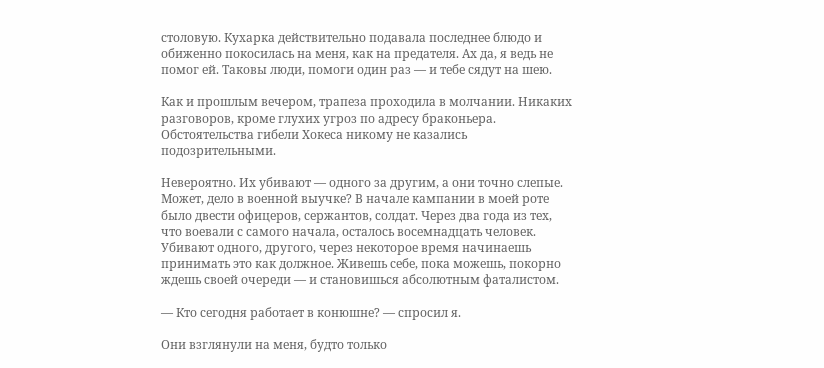столовую. Кухарка действительно подавала последнее блюдо и обиженно покосилась на меня, как на предателя. Ах да, я ведь не помог ей. Таковы люди, помоги один раз — и тебе сядут на шею.

Как и прошлым вечером, трапеза проходила в молчании. Никаких разговоров, кроме глухих угроз по адресу браконьера. Обстоятельства гибели Хокеса никому не казались подозрительными.

Невероятно. Их убивают — одного за другим, а они точно слепые. Может, дело в военной выучке? В начале кампании в моей роте было двести офицеров, сержантов, солдат. Через два года из тех, что воевали с самого начала, осталось восемнадцать человек. Убивают одного, другого, через некоторое время начинаешь принимать это как должное. Живешь себе, пока можешь, покорно ждешь своей очереди — и становишься абсолютным фаталистом.

— Кто сегодня работает в конюшне? — спросил я.

Они взглянули на меня, будто только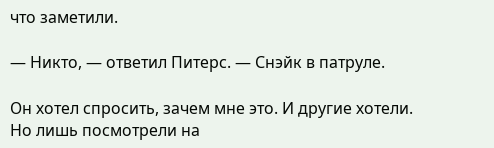что заметили.

— Никто, — ответил Питерс. — Снэйк в патруле.

Он хотел спросить, зачем мне это. И другие хотели. Но лишь посмотрели на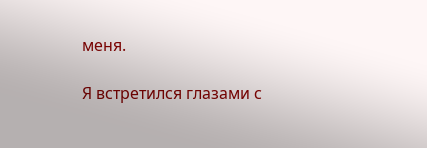меня.

Я встретился глазами с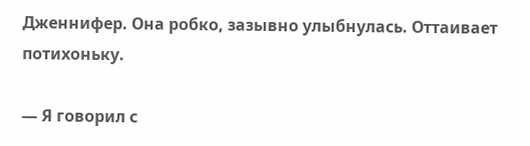Дженнифер. Она робко, зазывно улыбнулась. Оттаивает потихоньку.

— Я говорил с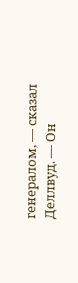генералом, — сказал Деллвуд. — Он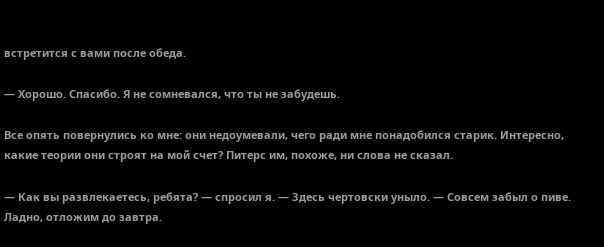встретится с вами после обеда.

— Хорошо. Спасибо. Я не сомневался, что ты не забудешь.

Все опять повернулись ко мне: они недоумевали, чего ради мне понадобился старик. Интересно, какие теории они строят на мой счет? Питерс им, похоже, ни слова не сказал.

— Как вы развлекаетесь, ребята? — спросил я. — Здесь чертовски уныло. — Совсем забыл о пиве. Ладно, отложим до завтра.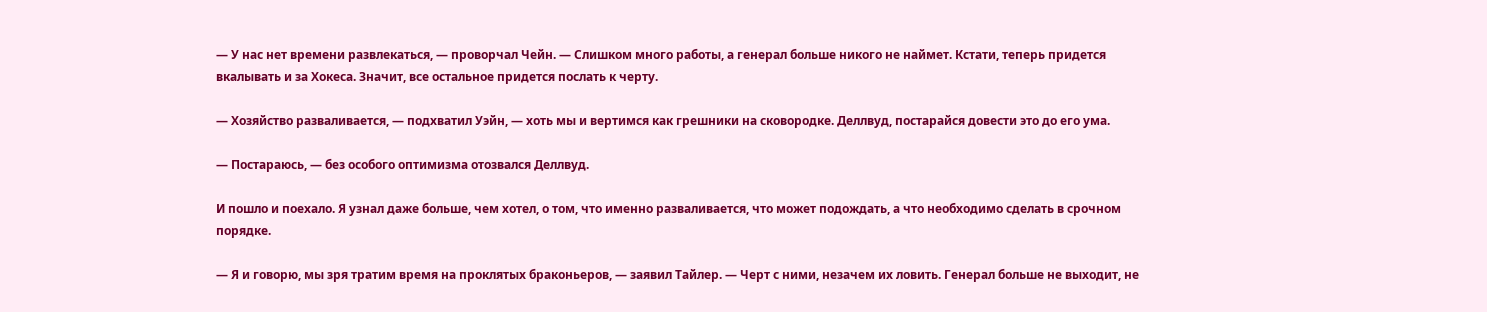— У нас нет времени развлекаться, — проворчал Чейн. — Слишком много работы, а генерал больше никого не наймет. Кстати, теперь придется вкалывать и за Хокеса. Значит, все остальное придется послать к черту.

— Хозяйство разваливается, — подхватил Уэйн, — хоть мы и вертимся как грешники на сковородке. Деллвуд, постарайся довести это до его ума.

— Постараюсь, — без особого оптимизма отозвался Деллвуд.

И пошло и поехало. Я узнал даже больше, чем хотел, о том, что именно разваливается, что может подождать, а что необходимо сделать в срочном порядке.

— Я и говорю, мы зря тратим время на проклятых браконьеров, — заявил Тайлер. — Черт с ними, незачем их ловить. Генерал больше не выходит, не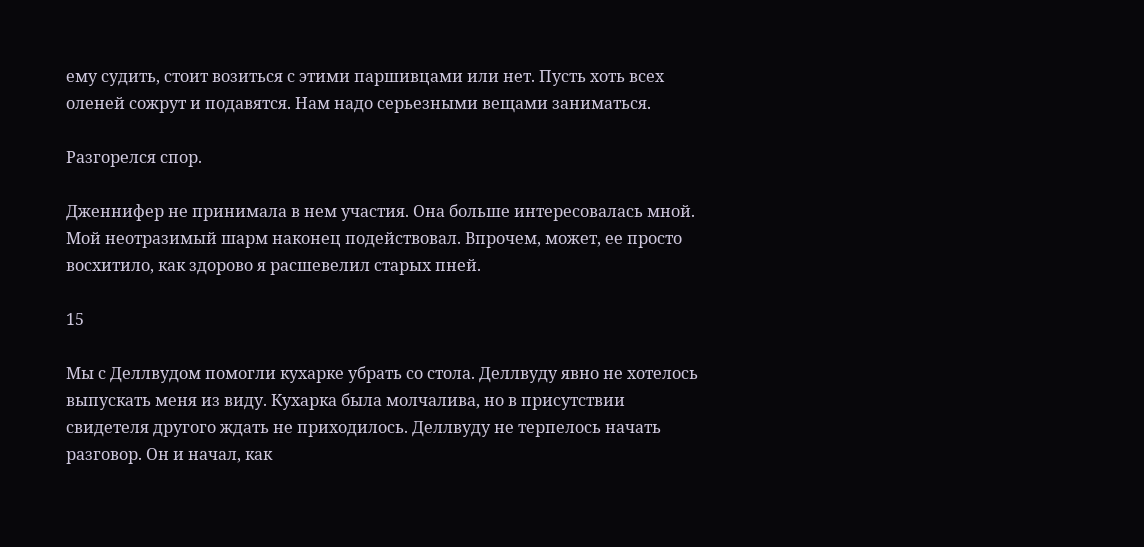ему судить, стоит возиться с этими паршивцами или нет. Пусть хоть всех оленей сожрут и подавятся. Нам надо серьезными вещами заниматься.

Разгорелся спор.

Дженнифер не принимала в нем участия. Она больше интересовалась мной. Мой неотразимый шарм наконец подействовал. Впрочем, может, ее просто восхитило, как здорово я расшевелил старых пней.

15

Мы с Деллвудом помогли кухарке убрать со стола. Деллвуду явно не хотелось выпускать меня из виду. Кухарка была молчалива, но в присутствии свидетеля другого ждать не приходилось. Деллвуду не терпелось начать разговор. Он и начал, как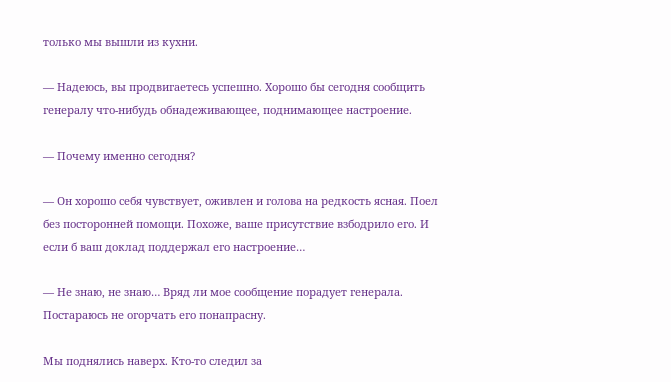только мы вышли из кухни.

— Надеюсь, вы продвигаетесь успешно. Хорошо бы сегодня сообщить генералу что-нибудь обнадеживающее, поднимающее настроение.

— Почему именно сегодня?

— Он хорошо себя чувствует, оживлен и голова на редкость ясная. Поел без посторонней помощи. Похоже, ваше присутствие взбодрило его. И если б ваш доклад поддержал его настроение…

— Не знаю, не знаю… Вряд ли мое сообщение порадует генерала. Постараюсь не огорчать его понапрасну.

Мы поднялись наверх. Кто-то следил за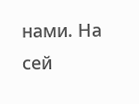нами. На сей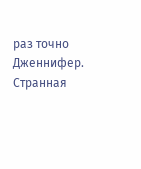раз точно Дженнифер. Странная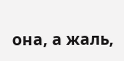она, а жаль,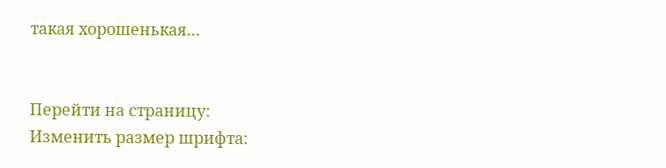такая хорошенькая…


Перейти на страницу:
Изменить размер шрифта: